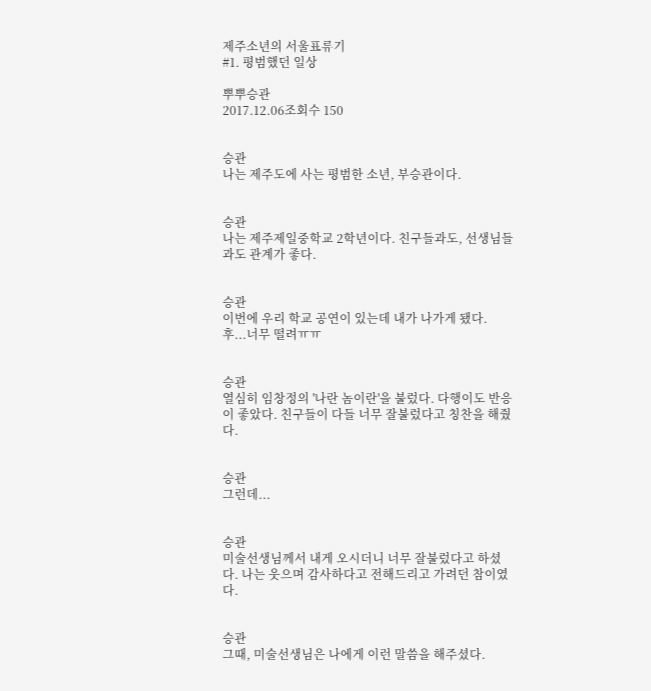제주소년의 서울표류기
#1. 평범했던 일상

뿌뿌승관
2017.12.06조회수 150


승관
나는 제주도에 사는 평범한 소년, 부승관이다.


승관
나는 제주제일중학교 2학년이다. 친구들과도, 선생님들과도 관계가 좋다.


승관
이번에 우리 학교 공연이 있는데 내가 나가게 됐다. 후...너무 떨려ㅠㅠ


승관
열심히 임창정의 '나란 놈이란'을 불렀다. 다행이도 반응이 좋았다. 친구들이 다들 너무 잘불렀다고 칭찬을 해줬다.


승관
그런데...


승관
미술선생님께서 내게 오시더니 너무 잘불렀다고 하셨다. 나는 웃으며 감사하다고 전해드리고 가려던 참이였다.


승관
그때, 미술선생님은 나에게 이런 말씀을 해주셨다.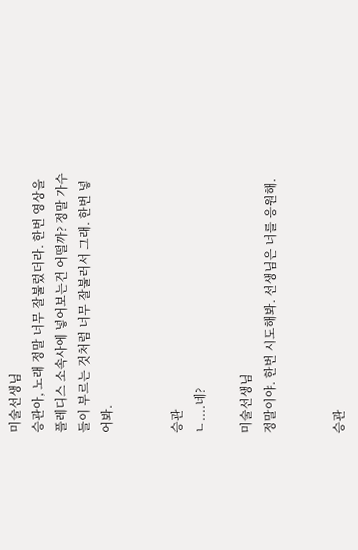미술선생님
승관아, 노래 정말 너무 잘불렀더라. 한번 영상을 플레디스 소속사에 넣어보는건 어떨까? 정말 가수들이 부르는 것처럼 너무 잘불러서 그래. 한번 넣어봐.


승관
ㄴ....네?

미술선생님
정말이야. 한번 시도해봐. 선생님은 너를 응원해.


승관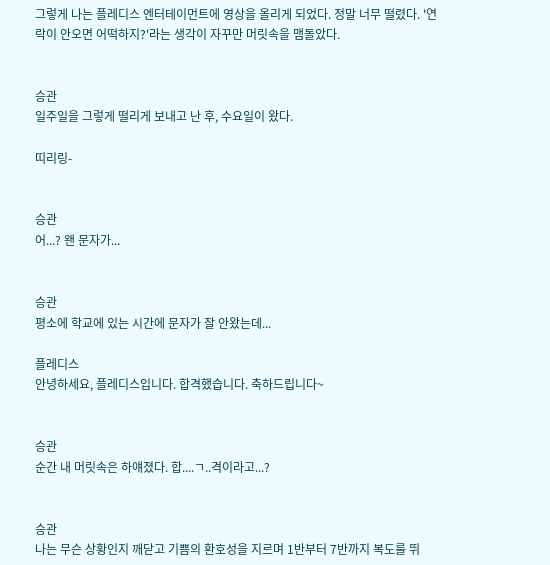그렇게 나는 플레디스 엔터테이먼트에 영상을 올리게 되었다. 정말 너무 떨렸다. '연락이 안오면 어떡하지?'라는 생각이 자꾸만 머릿속을 맴돌았다.


승관
일주일을 그렇게 떨리게 보내고 난 후, 수요일이 왔다.

띠리링-


승관
어...? 왠 문자가...


승관
평소에 학교에 있는 시간에 문자가 잘 안왔는데...

플레디스
안녕하세요, 플레디스입니다. 합격했습니다. 축하드립니다~


승관
순간 내 머릿속은 하얘졌다. 합....ㄱ..격이라고...?


승관
나는 무슨 상황인지 깨닫고 기쁨의 환호성을 지르며 1반부터 7반까지 복도를 뛰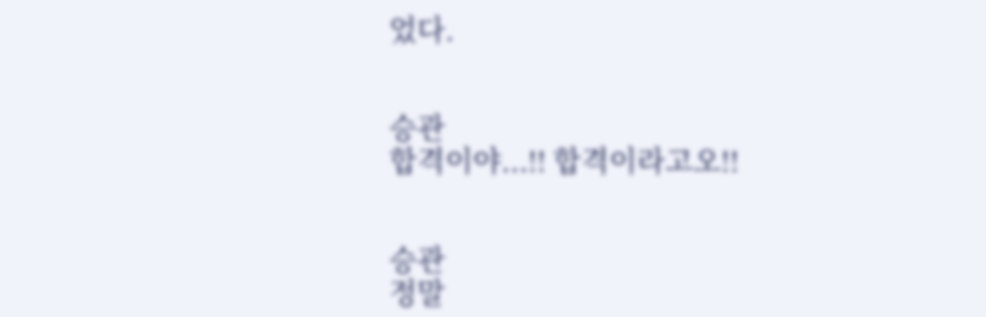었다.


승관
합격이야...!! 합격이라고오!!


승관
정말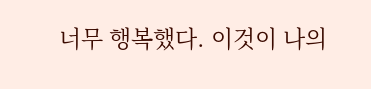너무 행복했다. 이것이 나의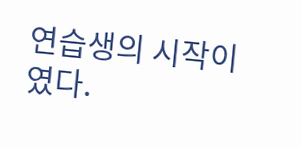연습생의 시작이였다.